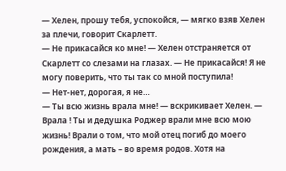— Хелен, прошу тебя, успокойся, — мягко взяв Хелен за плечи, говорит Скарлетт.
— Не прикасайся ко мне! — Хелен отстраняется от Скарлетт со слезами на глазах. — Не прикасайся! Я не могу поверить, что ты так со мной поступила!
— Нет-нет, дорогая, я не…
— Ты всю жизнь врала мне! — вскрикивает Хелен. — Врала ! Ты и дедушка Роджер врали мне всю мою жизнь! Врали о том, что мой отец погиб до моего рождения, а мать – во время родов. Хотя на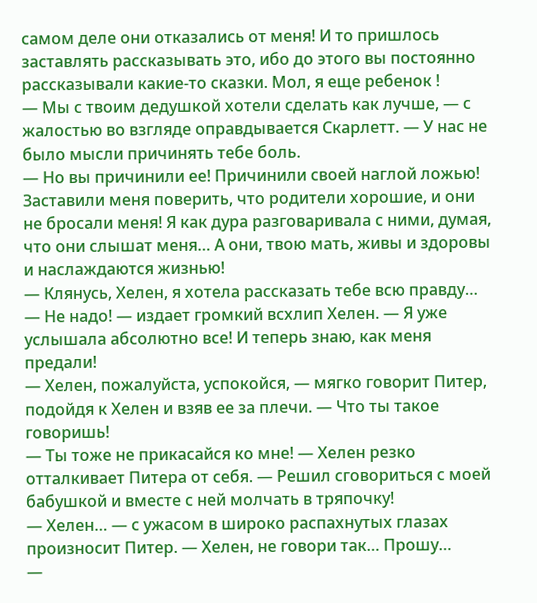самом деле они отказались от меня! И то пришлось заставлять рассказывать это, ибо до этого вы постоянно рассказывали какие-то сказки. Мол, я еще ребенок !
— Мы с твоим дедушкой хотели сделать как лучше, — с жалостью во взгляде оправдывается Скарлетт. — У нас не было мысли причинять тебе боль.
— Но вы причинили ее! Причинили своей наглой ложью! Заставили меня поверить, что родители хорошие, и они не бросали меня! Я как дура разговаривала с ними, думая, что они слышат меня… А они, твою мать, живы и здоровы и наслаждаются жизнью!
— Клянусь, Хелен, я хотела рассказать тебе всю правду…
— Не надо! — издает громкий всхлип Хелен. — Я уже услышала абсолютно все! И теперь знаю, как меня предали!
— Хелен, пожалуйста, успокойся, — мягко говорит Питер, подойдя к Хелен и взяв ее за плечи. — Что ты такое говоришь!
— Ты тоже не прикасайся ко мне! — Хелен резко отталкивает Питера от себя. — Решил сговориться с моей бабушкой и вместе с ней молчать в тряпочку!
— Хелен… — с ужасом в широко распахнутых глазах произносит Питер. — Хелен, не говори так… Прошу…
—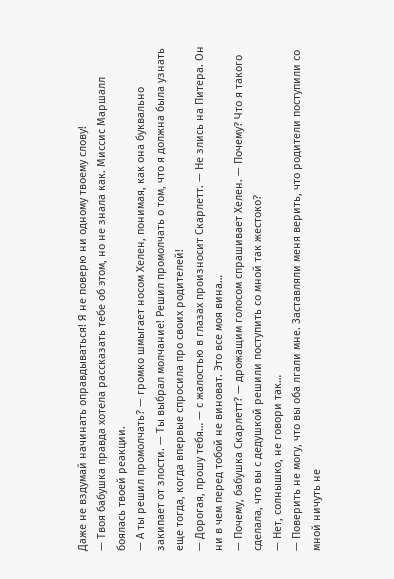Даже не вздумай начинать оправдываться! Я не поверю ни одному твоему слову!
— Твоя бабушка правда хотела рассказать тебе об этом, но не знала как. Миссис Маршалл боялась твоей реакции.
— А ты решил промолчать? — громко шмыгает носом Хелен, понимая, как она буквально закипает от злости. — Ты выбрал молчание! Решил промолчать о том, что я должна была узнать еще тогда, когда впервые спросила про своих родителей!
— Дорогая, прошу тебя… — с жалостью в глазах произносит Скарлетт. — Не злись на Питера. Он ни в чем перед тобой не виноват. Это все моя вина…
— Почему, бабушка Скарлетт? — дрожащим голосом спрашивает Хелен. — Почему? Что я такого сделала, что вы с дедушкой решили поступить со мной так жестоко?
— Нет, солнышко, не говори так…
— Поверить не могу, что вы оба лгали мне. Заставляли меня верить, что родители поступили со мной ничуть не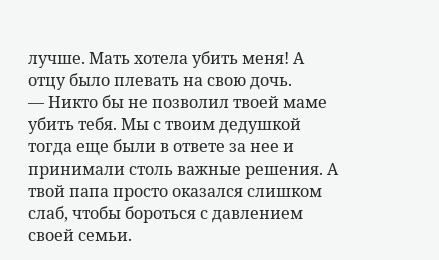лучше. Мать хотела убить меня! А отцу было плевать на свою дочь.
— Никто бы не позволил твоей маме убить тебя. Мы с твоим дедушкой тогда еще были в ответе за нее и принимали столь важные решения. А твой папа просто оказался слишком слаб, чтобы бороться с давлением своей семьи.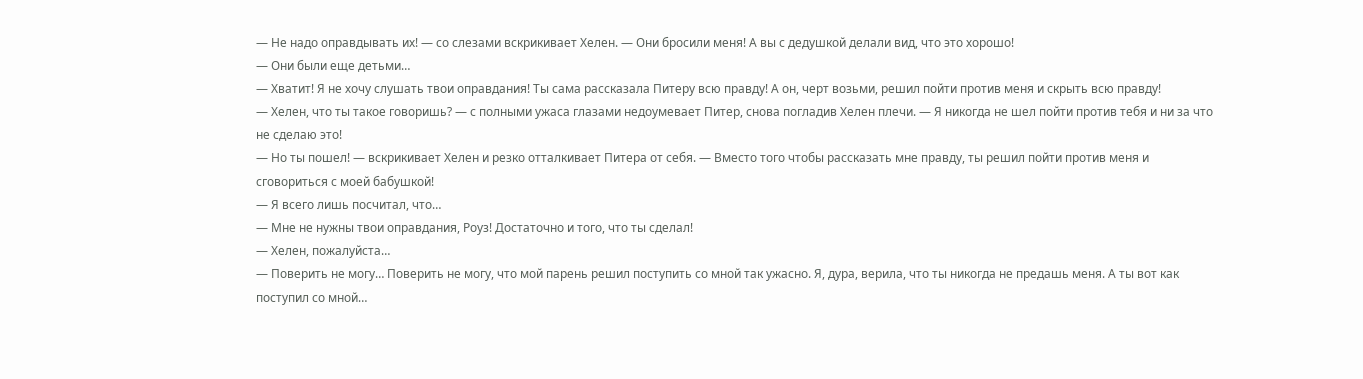— Не надо оправдывать их! — со слезами вскрикивает Хелен. — Они бросили меня! А вы с дедушкой делали вид, что это хорошо!
— Они были еще детьми…
— Хватит! Я не хочу слушать твои оправдания! Ты сама рассказала Питеру всю правду! А он, черт возьми, решил пойти против меня и скрыть всю правду!
— Хелен, что ты такое говоришь? — с полными ужаса глазами недоумевает Питер, снова погладив Хелен плечи. — Я никогда не шел пойти против тебя и ни за что не сделаю это!
— Но ты пошел! — вскрикивает Хелен и резко отталкивает Питера от себя. — Вместо того чтобы рассказать мне правду, ты решил пойти против меня и сговориться с моей бабушкой!
— Я всего лишь посчитал, что…
— Мне не нужны твои оправдания, Роуз! Достаточно и того, что ты сделал!
— Хелен, пожалуйста…
— Поверить не могу… Поверить не могу, что мой парень решил поступить со мной так ужасно. Я, дура, верила, что ты никогда не предашь меня. А ты вот как поступил со мной…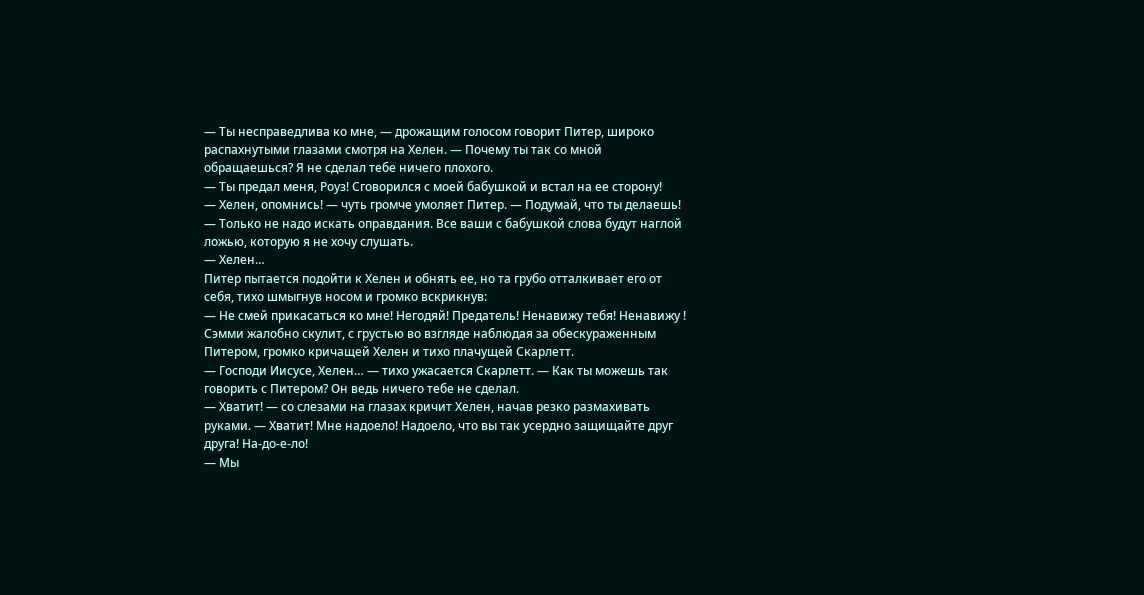— Ты несправедлива ко мне, — дрожащим голосом говорит Питер, широко распахнутыми глазами смотря на Хелен. — Почему ты так со мной обращаешься? Я не сделал тебе ничего плохого.
— Ты предал меня, Роуз! Сговорился с моей бабушкой и встал на ее сторону!
— Хелен, опомнись! — чуть громче умоляет Питер. — Подумай, что ты делаешь!
— Только не надо искать оправдания. Все ваши с бабушкой слова будут наглой ложью, которую я не хочу слушать.
— Хелен…
Питер пытается подойти к Хелен и обнять ее, но та грубо отталкивает его от себя, тихо шмыгнув носом и громко вскрикнув:
— Не смей прикасаться ко мне! Негодяй! Предатель! Ненавижу тебя! Ненавижу !
Сэмми жалобно скулит, с грустью во взгляде наблюдая за обескураженным Питером, громко кричащей Хелен и тихо плачущей Скарлетт.
— Господи Иисусе, Хелен… — тихо ужасается Скарлетт. — Как ты можешь так говорить с Питером? Он ведь ничего тебе не сделал.
— Хватит! — со слезами на глазах кричит Хелен, начав резко размахивать руками. — Хватит! Мне надоело! Надоело, что вы так усердно защищайте друг друга! На-до-е-ло!
— Мы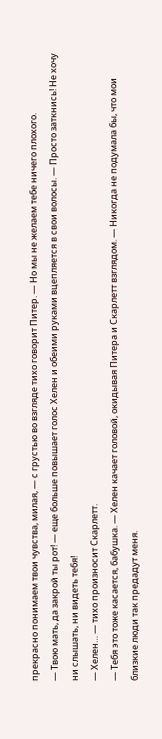прекрасно понимаем твои чувства, милая, — с грустью во взгляде тихо говорит Питер. — Но мы не желаем тебе ничего плохого.
— Твою мать, да закрой ты рот! — еще больше повышает голос Хелен и обеими руками вцепляется в свои волосы. — Просто заткнись! Не хочу ни слышать, ни видеть тебя!
— Хелен… — тихо произносит Скарлетт.
— Тебя это тоже касается, бабушка. — Хелен качает головой, окидывая Питера и Скарлетт взглядом. — Никогда не подумала бы, что мои близкие люди так предадут меня.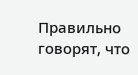Правильно говорят, что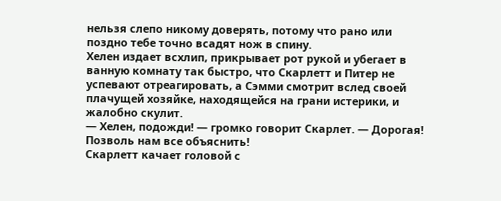нельзя слепо никому доверять, потому что рано или поздно тебе точно всадят нож в спину.
Хелен издает всхлип, прикрывает рот рукой и убегает в ванную комнату так быстро, что Скарлетт и Питер не успевают отреагировать, а Сэмми смотрит вслед своей плачущей хозяйке, находящейся на грани истерики, и жалобно скулит.
— Хелен, подожди! — громко говорит Скарлет. — Дорогая! Позволь нам все объяснить!
Скарлетт качает головой с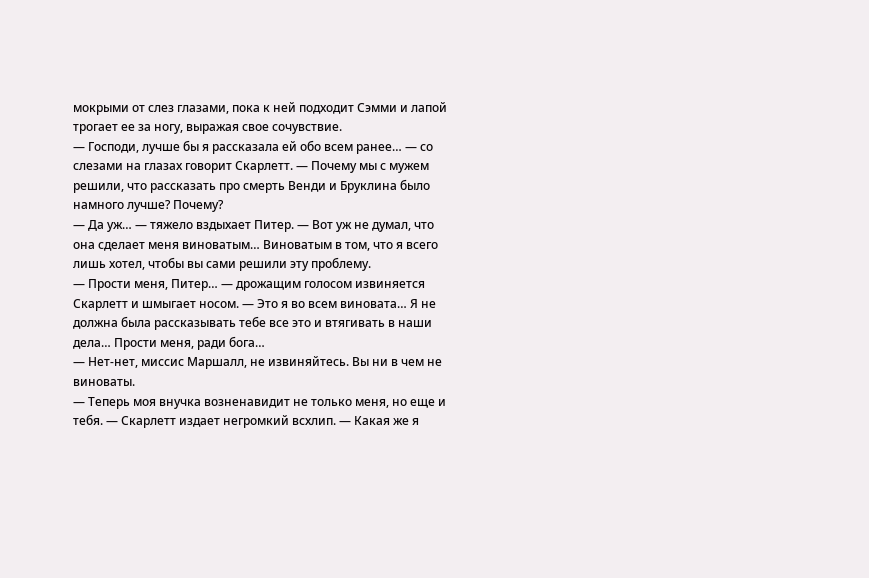мокрыми от слез глазами, пока к ней подходит Сэмми и лапой трогает ее за ногу, выражая свое сочувствие.
— Господи, лучше бы я рассказала ей обо всем ранее… — со слезами на глазах говорит Скарлетт. — Почему мы с мужем решили, что рассказать про смерть Венди и Бруклина было намного лучше? Почему?
— Да уж… — тяжело вздыхает Питер. — Вот уж не думал, что она сделает меня виноватым… Виноватым в том, что я всего лишь хотел, чтобы вы сами решили эту проблему.
— Прости меня, Питер… — дрожащим голосом извиняется Скарлетт и шмыгает носом. — Это я во всем виновата… Я не должна была рассказывать тебе все это и втягивать в наши дела… Прости меня, ради бога…
— Нет-нет, миссис Маршалл, не извиняйтесь. Вы ни в чем не виноваты.
— Теперь моя внучка возненавидит не только меня, но еще и тебя. — Скарлетт издает негромкий всхлип. — Какая же я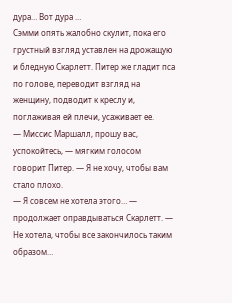дура… Вот дура …
Сэмми опять жалобно скулит, пока его грустный взгляд уставлен на дрожащую и бледную Скарлетт. Питер же гладит пса по голове, переводит взгляд на женщину, подводит к креслу и, поглаживая ей плечи, усаживает ее.
— Миссис Маршалл, прошу вас, успокойтесь, — мягким голосом говорит Питер. — Я не хочу, чтобы вам стало плохо.
— Я совсем не хотела этого… — продолжает оправдываться Скарлетт. — Не хотела, чтобы все закончилось таким образом…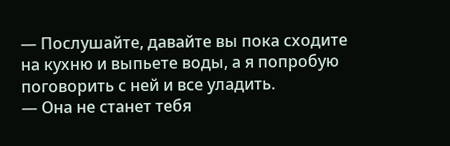— Послушайте, давайте вы пока сходите на кухню и выпьете воды, а я попробую поговорить с ней и все уладить.
— Она не станет тебя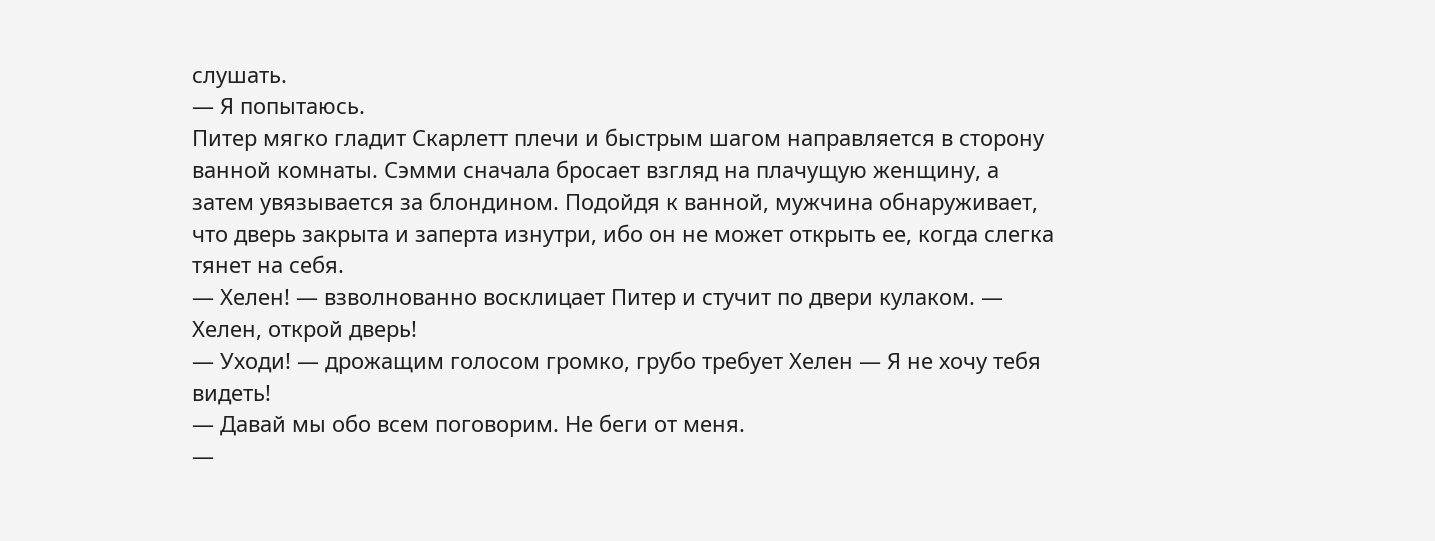слушать.
— Я попытаюсь.
Питер мягко гладит Скарлетт плечи и быстрым шагом направляется в сторону ванной комнаты. Сэмми сначала бросает взгляд на плачущую женщину, а затем увязывается за блондином. Подойдя к ванной, мужчина обнаруживает, что дверь закрыта и заперта изнутри, ибо он не может открыть ее, когда слегка тянет на себя.
— Хелен! — взволнованно восклицает Питер и стучит по двери кулаком. — Хелен, открой дверь!
— Уходи! — дрожащим голосом громко, грубо требует Хелен — Я не хочу тебя видеть!
— Давай мы обо всем поговорим. Не беги от меня.
—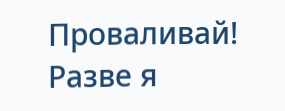Проваливай! Разве я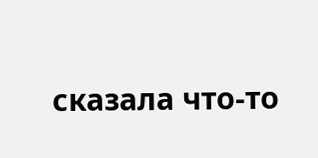сказала что-то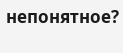непонятное?